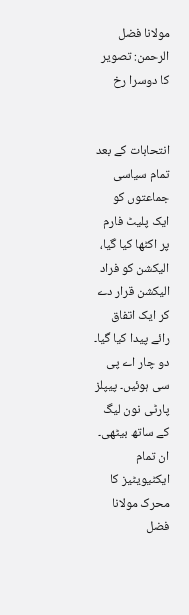مولانا فضل الرحمن: تصویر کا دوسرا رخ


انتحابات کے بعد تمام سیاسی جماعتوں کو ایک پلیٹ فارم پر اکٹھا کیا گیا، الیکشن کو فراد الیکشن قرار دے کر ایک اتفاق رائے پیدا کیا گیا۔ دو چار اے پی سی ہوئیں۔ پیپلز پارٹی نون لیگ کے ساتھ بیٹھی۔ ان تمام ایکٹیویٹیز کا محرک مولانا فضل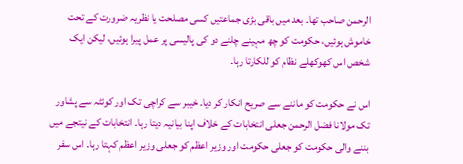الرحمن صاحب تھا۔ بعد میں باقی بڑی جماعتیں کسی مصلحت یا نظریہ ضرورت کے تحت خاموش ہوئیں، حکومت کو چھ مہینے چلنے دو کی پالیسی پر عمل پیرا ہوئیں، لیکن ایک شخص اس کھوکھلے نظام کو للکارتا رہا۔

اس نے حکومت کو ماننے سے صریح انکار کر دیا۔ خیبر سے کراچی تک اور کوئٹہ سے پشاور تک مولانا فضل الرحمن جعلی انتخابات کے خلاف اپنا بیانیہ دیتا رہا۔ انتخابات کے نیتجے میں بننے والی حکومت کو جعلی حکومت اور وزیر اعظم کو جعلی وزیر اعظم کہتا رہا۔ اس سفر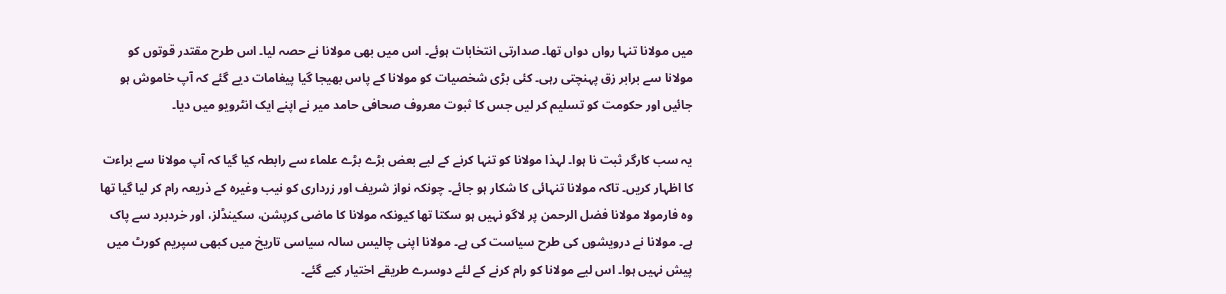میں مولانا تنہا رواں دواں تھا۔ صدارتی انتخابات ہوئے۔ اس میں بھی مولانا نے حصہ لیا۔ اس طرح مقتدر قوتوں کو مولانا سے برابر زق پہنچتی رہی۔ کئی بڑی شخصیات کو مولانا کے پاس بھیجا گیا پیغامات دیے گئے کہ آپ خاموش ہو جائیں اور حکومت کو تسلیم کر لیں جس کا ثبوت معروف صحافی حامد میر نے اپنے ایک انٹرویو میں دیا۔

یہ سب کارگر ثبت نا ہوا۔ لہذا مولانا کو تنہا کرنے کے لیے بعض بڑے بڑے علماء سے رابطہ کیا گیا کہ آپ مولانا سے براءت کا اظہار کریں۔ تاکہ مولانا تنہائی کا شکار ہو جائے۔ چونکہ نواز شریف اور زرداری کو نیب وغیرہ کے ذریعہ رام کر لیا گیا تھا وہ فارمولا مولانا فضل الرحمن پر لاگو نہیں ہو سکتا تھا کیونکہ مولانا کا ماضی کرپشن، سکینڈلز، اور خردبرد سے پاک ہے۔ مولانا نے درویشوں کی طرح سیاست کی ہے۔ مولانا اپنی چالیس سالہ سیاسی تاریخ میں کبھی سپریم کورٹ میں پیش نہیں ہوا۔ اس لیے مولانا کو رام کرنے کے لئے دوسرے طریقے اختیار کیے گئے۔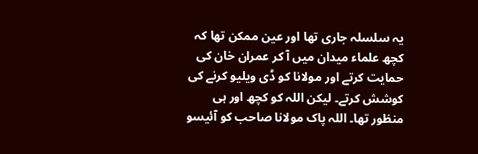یہ سلسلہ جاری تھا اور عین ممکن تھا کہ کچھ علماء میدان میں آ کر عمران خان کی حمایت کرتے اور مولانا کو ڈی ویلیو کرنے کی کوشش کرتے۔ لیکن اللہ کو کچھ اور ہی منظور تھا۔ اللہ پاک مولانا صاحب کو آئیسو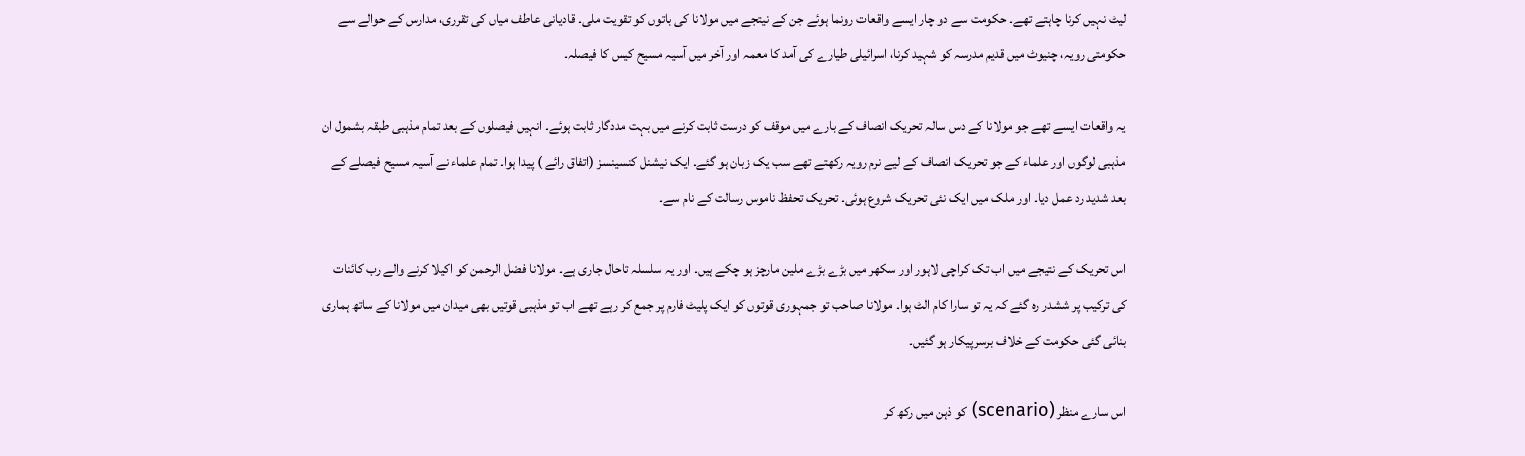لیٹ نہیں کرنا چاہتے تھے۔ حکومت سے دو چار ایسے واقعات رونما ہوئے جن کے نیتجے میں مولانا کی باتوں کو تقویت ملی۔ قادیانی عاطف میاں کی تقرری، مدارس کے حوالے سے حکومتی رویہ، چنیوٹ میں قدیم مدرسہ کو شہید کرنا، اسرائیلی طیارے کی آمد کا معمہ اور آخر میں آسیہ مسیح کیس کا فیصلہ۔

یہ واقعات ایسے تھے جو مولانا کے دس سالہ تحریک انصاف کے بارے میں موقف کو درست ثابت کرنے میں بہت مددگار ثابت ہوئے۔ انہیں فیصلوں کے بعد تمام مذہبی طبقہ بشمول ان مذہبی لوگوں اور علماء کے جو تحریک انصاف کے لیے نرم رویہ رکھتے تھے سب یک زبان ہو گئے۔ ایک نیشنل کنسینسز (اتفاق رائے ) پیدا ہوا۔ تمام علماء نے آسیہ مسیح فیصلے کے بعد شدید رد عمل دیا۔ اور ملک میں ایک نئی تحریک شروع ہوئی۔ تحریک تحفظ ناموس رسالت کے نام سے۔

اس تحریک کے نتیجے میں اب تک کراچی لاہور اور سکھر میں بڑے بڑے ملین مارچز ہو چکے ہیں۔ اور یہ سلسلہ تاحال جاری ہے۔ مولانا فضل الرحمن کو اکیلا کرنے والے رب کائنات کی ترکیب پر ششدر رہ گئے کہ یہ تو سارا کام الٹ ہوا۔ مولانا صاحب تو جمہوری قوتوں کو ایک پلیٹ فارم پر جمع کر رہے تھے اب تو مذہبی قوتیں بھی میدان میں مولانا کے ساتھ ہماری بنائی گئی حکومت کے خلاف برسرپیکار ہو گئیں۔

اس سارے منظر (scenario) کو ذہن میں رکھ کر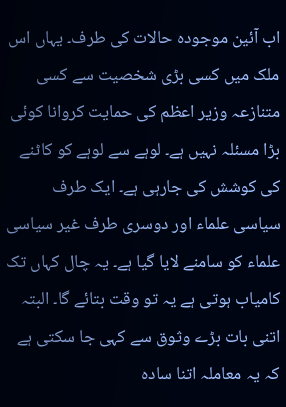اب آئین موجودہ حالات کی طرف۔ یہاں اس ملک میں کسی بڑی شخصیت سے کسی متنازعہ وزیر اعظم کی حمایت کروانا کوئی بڑا مسئلہ نہیں ہے۔ لوہے سے لوہے کو کاٹنے کی کوشش کی جارہی ہے۔ ایک طرف سیاسی علماء اور دوسری طرف غیر سیاسی علماء کو سامنے لایا گیا ہے۔ یہ چال کہاں تک کامیاب ہوتی ہے یہ تو وقت بتائے گا۔ البتہ اتنی بات بڑے وثوق سے کہی جا سکتی ہے کہ یہ معاملہ اتنا سادہ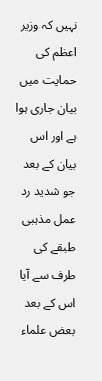نہیں کہ وزیر اعظم کی حمایت میں بیان جاری ہوا ہے اور اس بیان کے بعد جو شدید رد عمل مذہبی طبقے کی طرف سے آیا اس کے بعد بعض علماء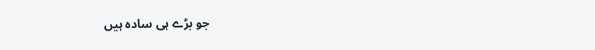جو بڑے ہی سادہ ہیں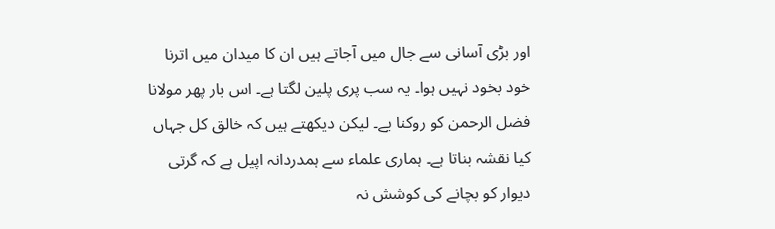اور بڑی آسانی سے جال میں آجاتے ہیں ان کا میدان میں اترنا خود بخود نہیں ہوا۔ یہ سب پری پلین لگتا ہے۔ اس بار پھر مولانا فضل الرحمن کو روکنا یے۔ لیکن دیکھتے ہیں کہ خالق کل جہاں کیا نقشہ بناتا ہے۔ ہماری علماء سے ہمدردانہ اپیل ہے کہ گرتی دیوار کو بچانے کی کوشش نہ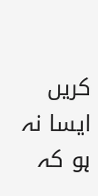کریں ایسا نہ ہو کہ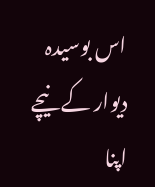اس بوسیدہ دیوار کے نیچے اپنا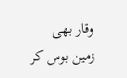وقار بھی زمین بوس کر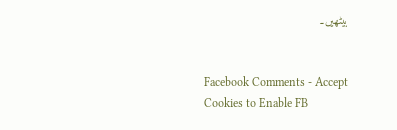بیٹھیں۔


Facebook Comments - Accept Cookies to Enable FB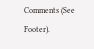Comments (See Footer).